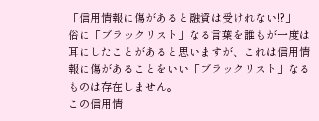「信用情報に傷があると融資は受けれない!?」
俗に「ブラックリスト」なる言葉を誰もが一度は耳にしたことがあると思いますが、これは信用情報に傷があることをいい「ブラックリスト」なるものは存在しません。
この信用情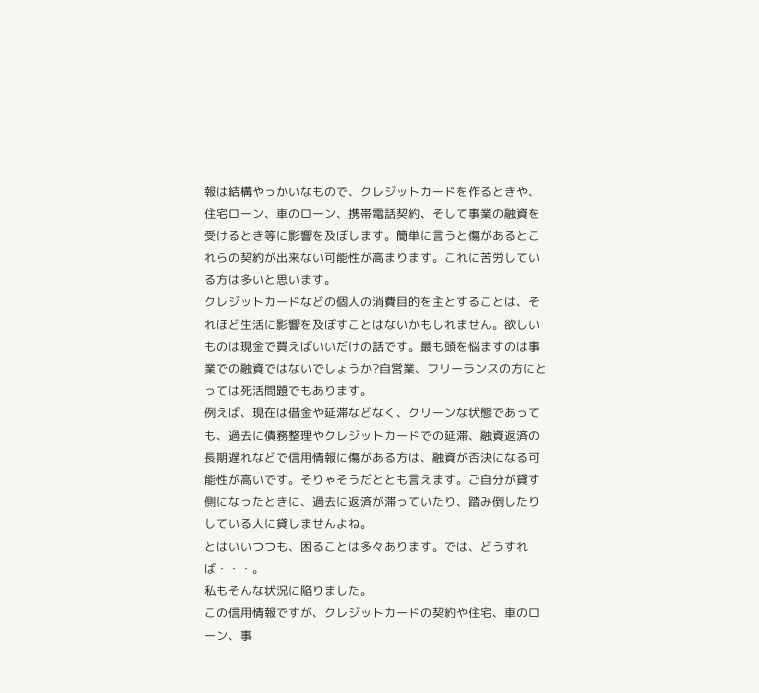報は結構やっかいなもので、クレジットカードを作るときや、住宅ローン、車のローン、携帯電話契約、そして事業の融資を受けるとき等に影響を及ぼします。簡単に言うと傷があるとこれらの契約が出来ない可能性が高まります。これに苦労している方は多いと思います。
クレジットカードなどの個人の消費目的を主とすることは、それほど生活に影響を及ぼすことはないかもしれません。欲しいものは現金で買えばいいだけの話です。最も頭を悩ますのは事業での融資ではないでしょうか?自営業、フリーランスの方にとっては死活問題でもあります。
例えば、現在は借金や延滞などなく、クリーンな状態であっても、過去に債務整理やクレジットカードでの延滞、融資返済の長期遅れなどで信用情報に傷がある方は、融資が否決になる可能性が高いです。そりゃそうだととも言えます。ご自分が貸す側になったときに、過去に返済が滞っていたり、踏み倒したりしている人に貸しませんよね。
とはいいつつも、困ることは多々あります。では、どうすれば・・・。
私もそんな状況に陥りました。
この信用情報ですが、クレジットカードの契約や住宅、車のローン、事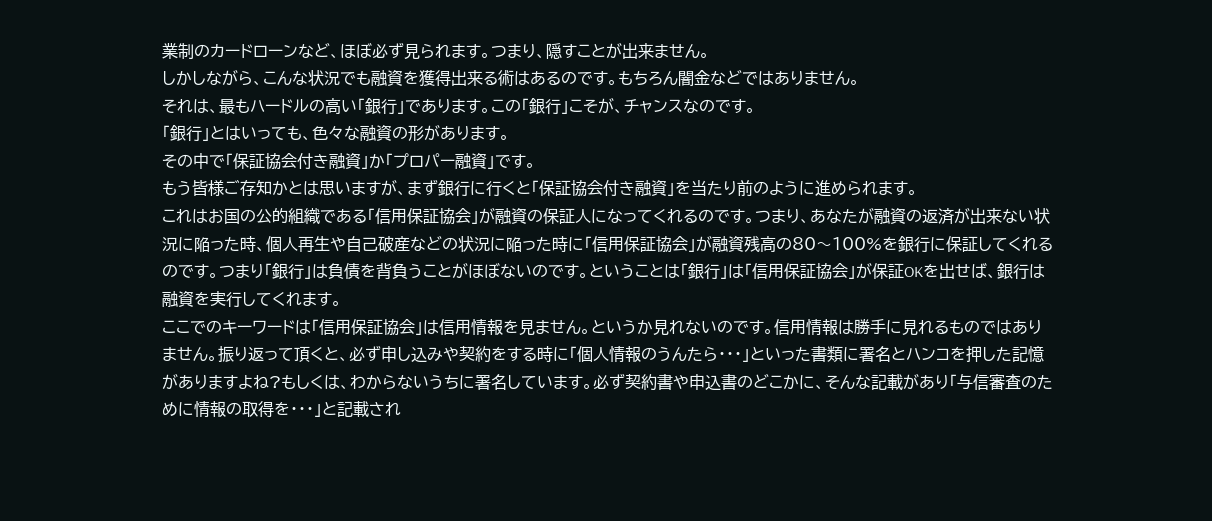業制のカードローンなど、ほぼ必ず見られます。つまり、隠すことが出来ません。
しかしながら、こんな状況でも融資を獲得出来る術はあるのです。もちろん闇金などではありません。
それは、最もハードルの高い「銀行」であります。この「銀行」こそが、チャンスなのです。
「銀行」とはいっても、色々な融資の形があります。
その中で「保証協会付き融資」か「プロパー融資」です。
もう皆様ご存知かとは思いますが、まず銀行に行くと「保証協会付き融資」を当たり前のように進められます。
これはお国の公的組織である「信用保証協会」が融資の保証人になってくれるのです。つまり、あなたが融資の返済が出来ない状況に陥った時、個人再生や自己破産などの状況に陥った時に「信用保証協会」が融資残高の80〜100%を銀行に保証してくれるのです。つまり「銀行」は負債を背負うことがほぼないのです。ということは「銀行」は「信用保証協会」が保証OKを出せば、銀行は融資を実行してくれます。
ここでのキーワードは「信用保証協会」は信用情報を見ません。というか見れないのです。信用情報は勝手に見れるものではありません。振り返って頂くと、必ず申し込みや契約をする時に「個人情報のうんたら・・・」といった書類に署名とハンコを押した記憶がありますよね?もしくは、わからないうちに署名しています。必ず契約書や申込書のどこかに、そんな記載があり「与信審査のために情報の取得を・・・」と記載され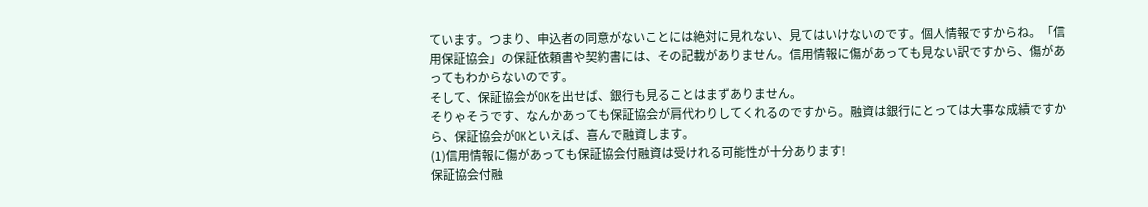ています。つまり、申込者の同意がないことには絶対に見れない、見てはいけないのです。個人情報ですからね。「信用保証協会」の保証依頼書や契約書には、その記載がありません。信用情報に傷があっても見ない訳ですから、傷があってもわからないのです。
そして、保証協会がOKを出せば、銀行も見ることはまずありません。
そりゃそうです、なんかあっても保証協会が肩代わりしてくれるのですから。融資は銀行にとっては大事な成績ですから、保証協会がOKといえば、喜んで融資します。
(1)信用情報に傷があっても保証協会付融資は受けれる可能性が十分あります!
保証協会付融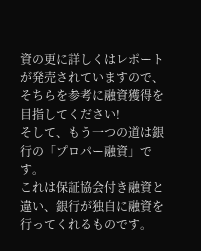資の更に詳しくはレポートが発売されていますので、そちらを参考に融資獲得を目指してください!
そして、もう一つの道は銀行の「プロパー融資」です。
これは保証協会付き融資と違い、銀行が独自に融資を行ってくれるものです。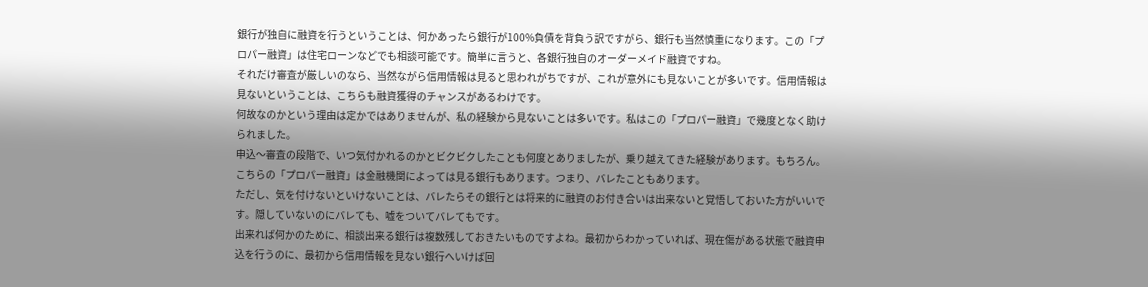銀行が独自に融資を行うということは、何かあったら銀行が100%負債を背負う訳ですがら、銀行も当然慎重になります。この「プロパー融資」は住宅ローンなどでも相談可能です。簡単に言うと、各銀行独自のオーダーメイド融資ですね。
それだけ審査が厳しいのなら、当然ながら信用情報は見ると思われがちですが、これが意外にも見ないことが多いです。信用情報は見ないということは、こちらも融資獲得のチャンスがあるわけです。
何故なのかという理由は定かではありませんが、私の経験から見ないことは多いです。私はこの「プロパー融資」で幾度となく助けられました。
申込〜審査の段階で、いつ気付かれるのかとビクビクしたことも何度とありましたが、乗り越えてきた経験があります。もちろん。こちらの「プロパー融資」は金融機関によっては見る銀行もあります。つまり、バレたこともあります。
ただし、気を付けないといけないことは、バレたらその銀行とは将来的に融資のお付き合いは出来ないと覚悟しておいた方がいいです。隠していないのにバレても、嘘をついてバレてもです。
出来れば何かのために、相談出来る銀行は複数残しておきたいものですよね。最初からわかっていれば、現在傷がある状態で融資申込を行うのに、最初から信用情報を見ない銀行へいけば回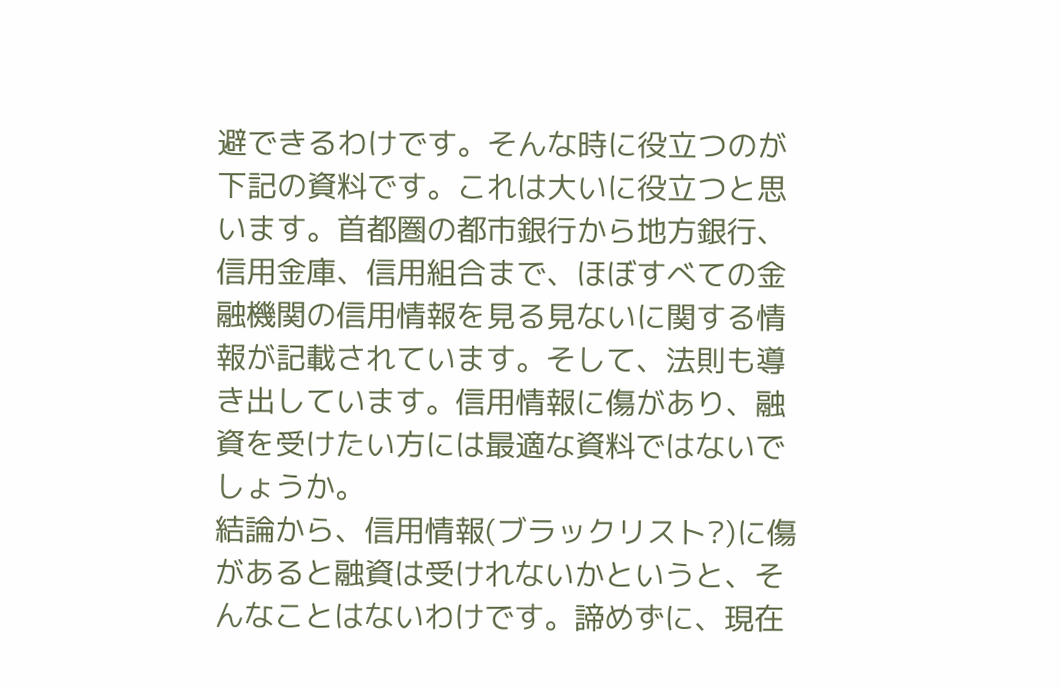避できるわけです。そんな時に役立つのが下記の資料です。これは大いに役立つと思います。首都圏の都市銀行から地方銀行、信用金庫、信用組合まで、ほぼすべての金融機関の信用情報を見る見ないに関する情報が記載されています。そして、法則も導き出しています。信用情報に傷があり、融資を受けたい方には最適な資料ではないでしょうか。
結論から、信用情報(ブラックリスト?)に傷があると融資は受けれないかというと、そんなことはないわけです。諦めずに、現在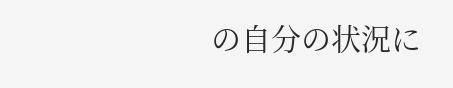の自分の状況に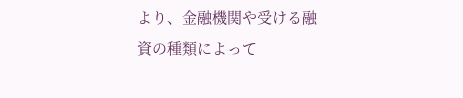より、金融機関や受ける融資の種類によって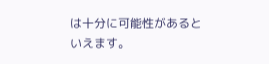は十分に可能性があるといえます。